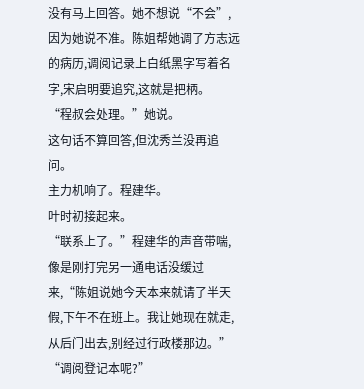没有马上回答。她不想说“不会”,因为她说不准。陈姐帮她调了方志远的病历,调阅记录上白纸黑字写着名字,宋启明要追究,这就是把柄。
“程叔会处理。”她说。
这句话不算回答,但沈秀兰没再追问。
主力机响了。程建华。
叶时初接起来。
“联系上了。”程建华的声音带喘,像是刚打完另一通电话没缓过来,“陈姐说她今天本来就请了半天假,下午不在班上。我让她现在就走,从后门出去,别经过行政楼那边。”
“调阅登记本呢?”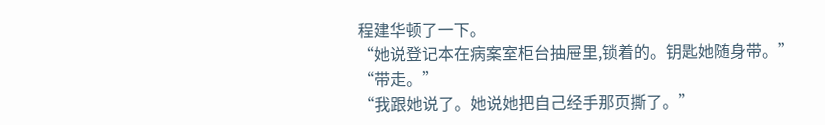程建华顿了一下。
“她说登记本在病案室柜台抽屉里,锁着的。钥匙她随身带。”
“带走。”
“我跟她说了。她说她把自己经手那页撕了。”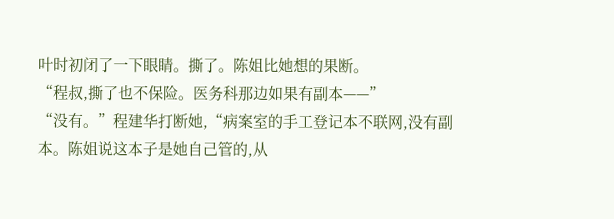叶时初闭了一下眼睛。撕了。陈姐比她想的果断。
“程叔,撕了也不保险。医务科那边如果有副本——”
“没有。”程建华打断她,“病案室的手工登记本不联网,没有副本。陈姐说这本子是她自己管的,从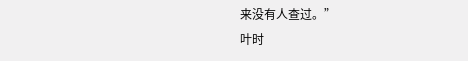来没有人查过。”
叶时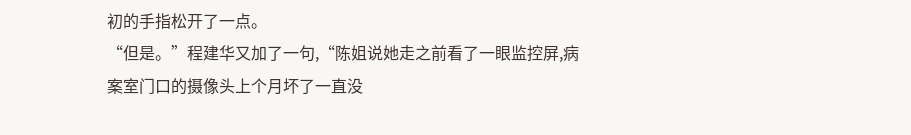初的手指松开了一点。
“但是。”程建华又加了一句,“陈姐说她走之前看了一眼监控屏,病案室门口的摄像头上个月坏了一直没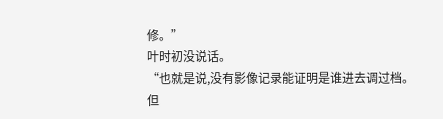修。”
叶时初没说话。
“也就是说,没有影像记录能证明是谁进去调过档。但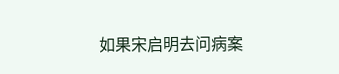如果宋启明去问病案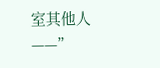室其他人——”